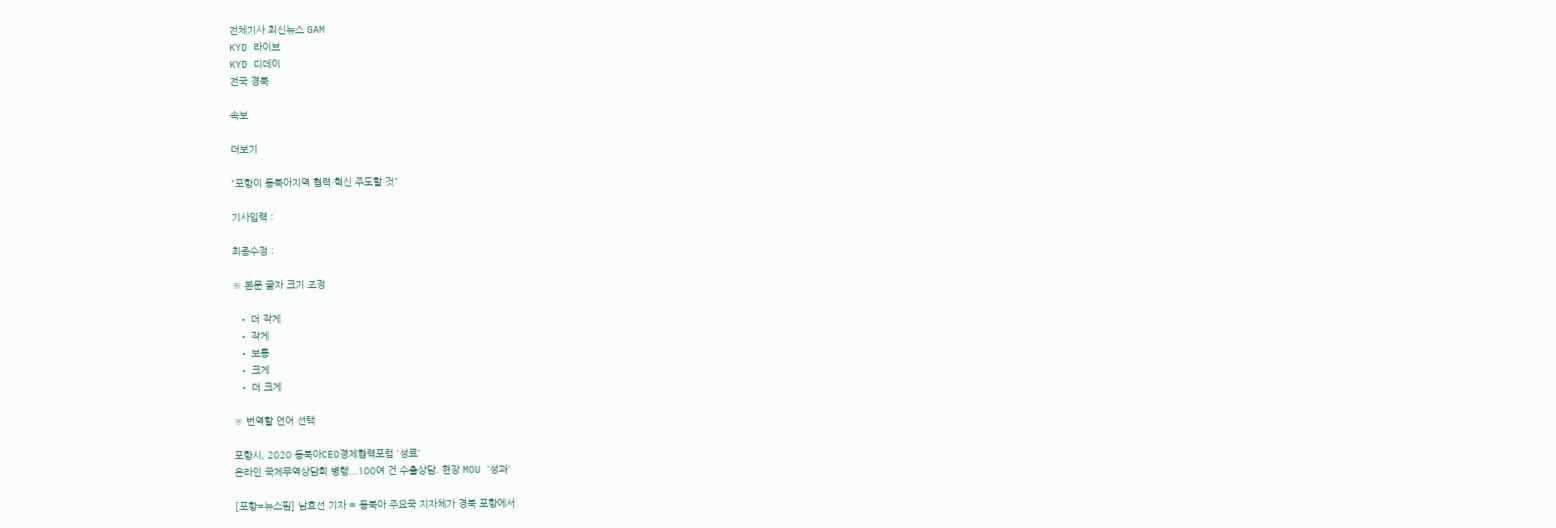전체기사 최신뉴스 GAM
KYD 라이브
KYD 디데이
전국 경북

속보

더보기

"포항이 동북아지역 협력·혁신 주도할 것"

기사입력 :

최종수정 :

※ 본문 글자 크기 조정

  • 더 작게
  • 작게
  • 보통
  • 크게
  • 더 크게

※ 번역할 언어 선택

포항시, 2020 동북아CEO경제협력포럼 '성료'
온라인 국제무역상담회 병행...100여 건 수출상담. 현장 MOU '성과'

[포항=뉴스핌] 남효선 기자 = 동북아 주요국 지자체가 경북 포항에서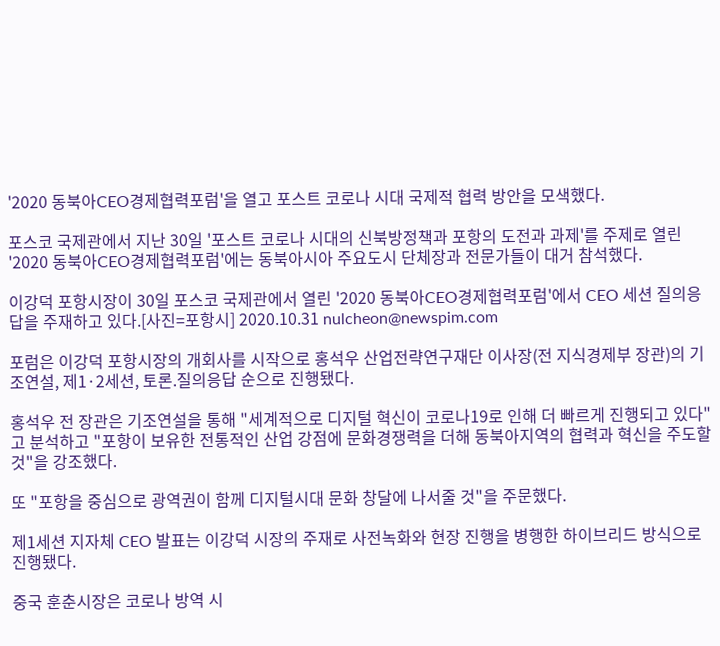'2020 동북아CEO경제협력포럼'을 열고 포스트 코로나 시대 국제적 협력 방안을 모색했다.

포스코 국제관에서 지난 30일 '포스트 코로나 시대의 신북방정책과 포항의 도전과 과제'를 주제로 열린 '2020 동북아CEO경제협력포럼'에는 동북아시아 주요도시 단체장과 전문가들이 대거 참석했다.

이강덕 포항시장이 30일 포스코 국제관에서 열린 '2020 동북아CEO경제협력포럼'에서 CEO 세션 질의응답을 주재하고 있다.[사진=포항시] 2020.10.31 nulcheon@newspim.com

포럼은 이강덕 포항시장의 개회사를 시작으로 홍석우 산업전략연구재단 이사장(전 지식경제부 장관)의 기조연설, 제1·2세션, 토론.질의응답 순으로 진행됐다.

홍석우 전 장관은 기조연설을 통해 "세계적으로 디지털 혁신이 코로나19로 인해 더 빠르게 진행되고 있다"고 분석하고 "포항이 보유한 전통적인 산업 강점에 문화경쟁력을 더해 동북아지역의 협력과 혁신을 주도할 것"을 강조했다.

또 "포항을 중심으로 광역권이 함께 디지털시대 문화 창달에 나서줄 것"을 주문했다.

제1세션 지자체 CEO 발표는 이강덕 시장의 주재로 사전녹화와 현장 진행을 병행한 하이브리드 방식으로 진행됐다.

중국 훈춘시장은 코로나 방역 시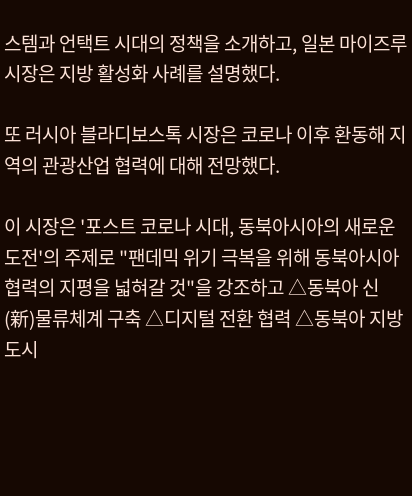스템과 언택트 시대의 정책을 소개하고, 일본 마이즈루 시장은 지방 활성화 사례를 설명했다.

또 러시아 블라디보스톡 시장은 코로나 이후 환동해 지역의 관광산업 협력에 대해 전망했다.

이 시장은 '포스트 코로나 시대, 동북아시아의 새로운 도전'의 주제로 "팬데믹 위기 극복을 위해 동북아시아 협력의 지평을 넓혀갈 것"을 강조하고 △동북아 신(新)물류체계 구축 △디지털 전환 협력 △동북아 지방도시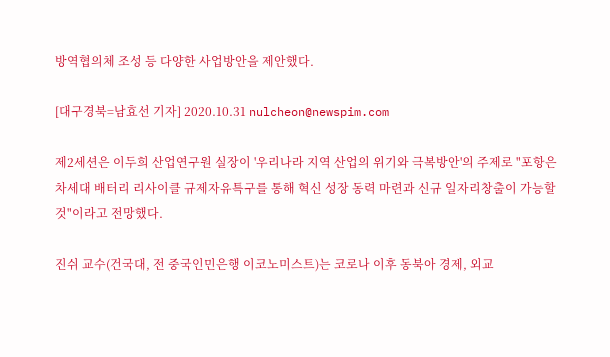방역협의체 조성 등 다양한 사업방안을 제안했다.

[대구경북=남효선 기자] 2020.10.31 nulcheon@newspim.com

제2세션은 이두희 산업연구원 실장이 '우리나라 지역 산업의 위기와 극복방안'의 주제로 "포항은 차세대 배터리 리사이클 규제자유특구를 통해 혁신 성장 동력 마련과 신규 일자리창출이 가능할 것"이라고 전망했다.

진쉬 교수(건국대, 전 중국인민은행 이코노미스트)는 코로나 이후 동북아 경제, 외교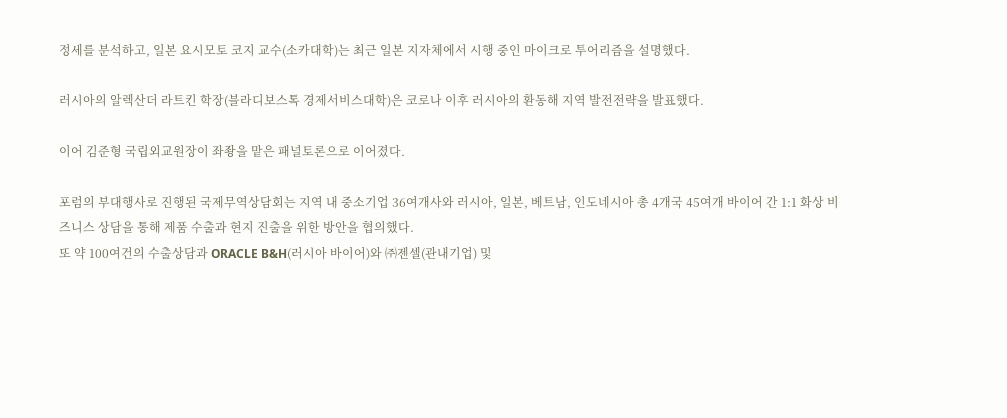정세를 분석하고, 일본 요시모토 코지 교수(소카대학)는 최근 일본 지자체에서 시행 중인 마이크로 투어리즘을 설명했다.

러시아의 알렉산더 라트킨 학장(블라디보스톡 경제서비스대학)은 코로나 이후 러시아의 환동해 지역 발전전략을 발표했다.

이어 김준형 국립외교원장이 좌좡을 맡은 패널토론으로 이어졌다.

포럼의 부대행사로 진행된 국제무역상담회는 지역 내 중소기업 36여개사와 러시아, 일본, 베트남, 인도네시아 총 4개국 45여개 바이어 간 1:1 화상 비즈니스 상담을 통해 제품 수출과 현지 진출을 위한 방안을 협의했다.
또 약 100여건의 수출상담과 ORACLE B&H(러시아 바이어)와 ㈜젠셀(관내기업) 및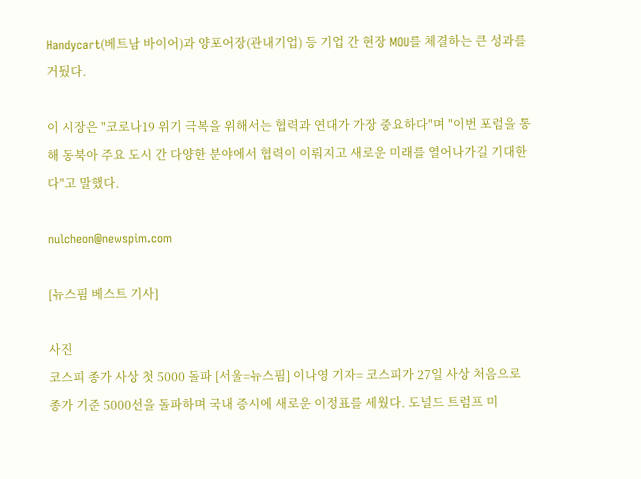Handycart(베트남 바이어)과 양포어장(관내기업) 등 기업 간 현장 MOU를 체결하는 큰 성과를 거뒀다.

이 시장은 "코로나19 위기 극복을 위해서는 협력과 연대가 가장 중요하다"며 "이번 포럼을 통해 동북아 주요 도시 간 다양한 분야에서 협력이 이뤄지고 새로운 미래를 열어나가길 기대한다"고 말했다.

nulcheon@newspim.com

[뉴스핌 베스트 기사]

사진
코스피 종가 사상 첫 5000 돌파 [서울=뉴스핌] 이나영 기자= 코스피가 27일 사상 처음으로 종가 기준 5000선을 돌파하며 국내 증시에 새로운 이정표를 세웠다. 도널드 트럼프 미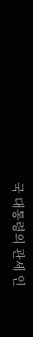국 대통령의 관세 인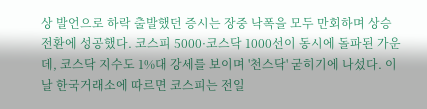상 발언으로 하락 출발했던 증시는 장중 낙폭을 모두 만회하며 상승 전환에 성공했다. 코스피 5000·코스닥 1000선이 동시에 돌파된 가운데, 코스닥 지수도 1%대 강세를 보이며 '천스닥' 굳히기에 나섰다. 이날 한국거래소에 따르면 코스피는 전일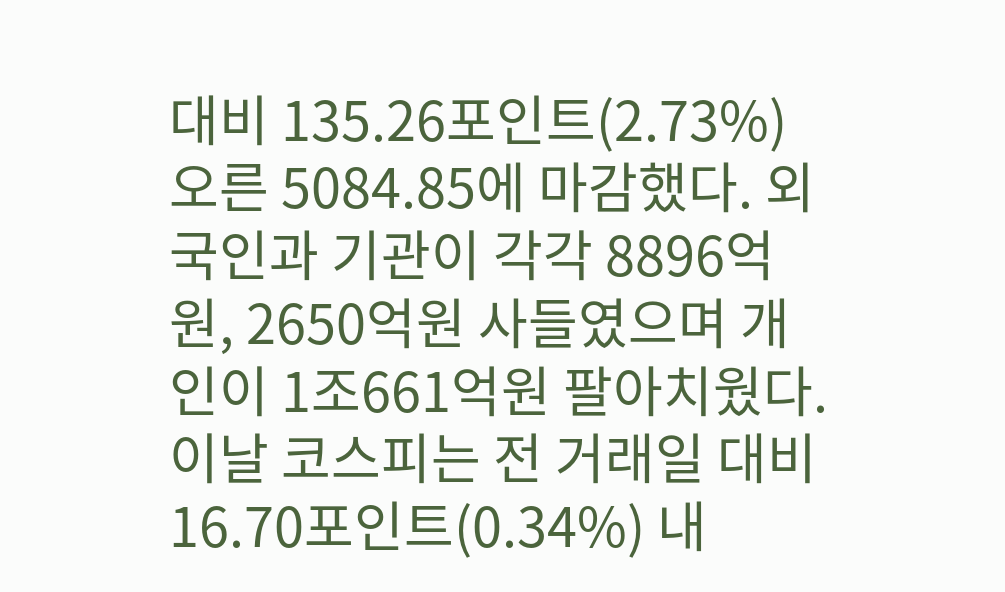대비 135.26포인트(2.73%) 오른 5084.85에 마감했다. 외국인과 기관이 각각 8896억원, 2650억원 사들였으며 개인이 1조661억원 팔아치웠다. 이날 코스피는 전 거래일 대비 16.70포인트(0.34%) 내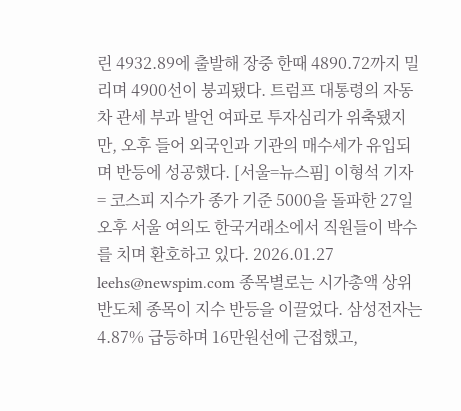린 4932.89에 출발해 장중 한때 4890.72까지 밀리며 4900선이 붕괴됐다. 트럼프 대통령의 자동차 관세 부과 발언 여파로 투자심리가 위축됐지만, 오후 들어 외국인과 기관의 매수세가 유입되며 반등에 성공했다. [서울=뉴스핌] 이형석 기자 = 코스피 지수가 종가 기준 5000을 돌파한 27일 오후 서울 여의도 한국거래소에서 직원들이 박수를 치며 환호하고 있다. 2026.01.27 leehs@newspim.com 종목별로는 시가총액 상위 반도체 종목이 지수 반등을 이끌었다. 삼성전자는 4.87% 급등하며 16만원선에 근접했고,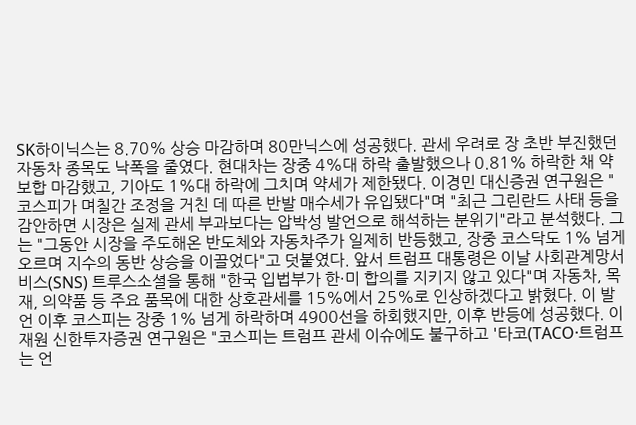SK하이닉스는 8.70% 상승 마감하며 80만닉스에 성공했다. 관세 우려로 장 초반 부진했던 자동차 종목도 낙폭을 줄였다. 현대차는 장중 4%대 하락 출발했으나 0.81% 하락한 채 약보합 마감했고, 기아도 1%대 하락에 그치며 약세가 제한됐다. 이경민 대신증권 연구원은 "코스피가 며칠간 조정을 거친 데 따른 반발 매수세가 유입됐다"며 "최근 그린란드 사태 등을 감안하면 시장은 실제 관세 부과보다는 압박성 발언으로 해석하는 분위기"라고 분석했다. 그는 "그동안 시장을 주도해온 반도체와 자동차주가 일제히 반등했고, 장중 코스닥도 1% 넘게 오르며 지수의 동반 상승을 이끌었다"고 덧붙였다. 앞서 트럼프 대통령은 이날 사회관계망서비스(SNS) 트루스소셜을 통해 "한국 입법부가 한·미 합의를 지키지 않고 있다"며 자동차, 목재, 의약품 등 주요 품목에 대한 상호관세를 15%에서 25%로 인상하겠다고 밝혔다. 이 발언 이후 코스피는 장중 1% 넘게 하락하며 4900선을 하회했지만, 이후 반등에 성공했다. 이재원 신한투자증권 연구원은 "코스피는 트럼프 관세 이슈에도 불구하고 '타코(TACO·트럼프는 언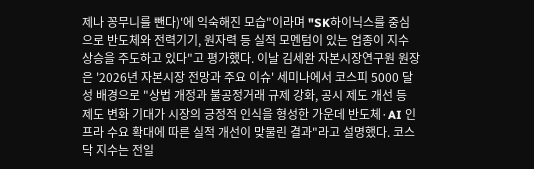제나 꽁무니를 뺀다)'에 익숙해진 모습"이라며 "SK하이닉스를 중심으로 반도체와 전력기기, 원자력 등 실적 모멘텀이 있는 업종이 지수 상승을 주도하고 있다"고 평가했다. 이날 김세완 자본시장연구원 원장은 '2026년 자본시장 전망과 주요 이슈' 세미나에서 코스피 5000 달성 배경으로 "상법 개정과 불공정거래 규제 강화, 공시 제도 개선 등 제도 변화 기대가 시장의 긍정적 인식을 형성한 가운데 반도체·AI 인프라 수요 확대에 따른 실적 개선이 맞물린 결과"라고 설명했다. 코스닥 지수는 전일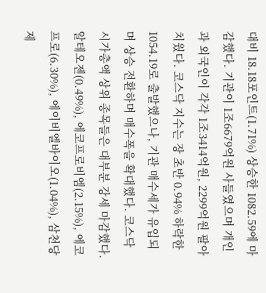대비 18.18포인트(1.71%) 상승한 1082.59에 마감했다. 기관이 1조6679억원 사들였으며 개인과 외국인이 각각 1조3414억원, 2299억원 팔아치웠다. 코스닥 지수는 장 초반 0.94% 하락한 1054.19로 출발했으나, 기관 매수세가 유입되며 상승 전환하며 매수폭을 확대했다. 코스닥 시가총액 상위 종목들은 대부분 강세 마감했다. 알테오젠(0.49%), 에코프로비엠(2.15%), 에코프로(6.30%), 에이비엘바이오(1.04%), 삼천당제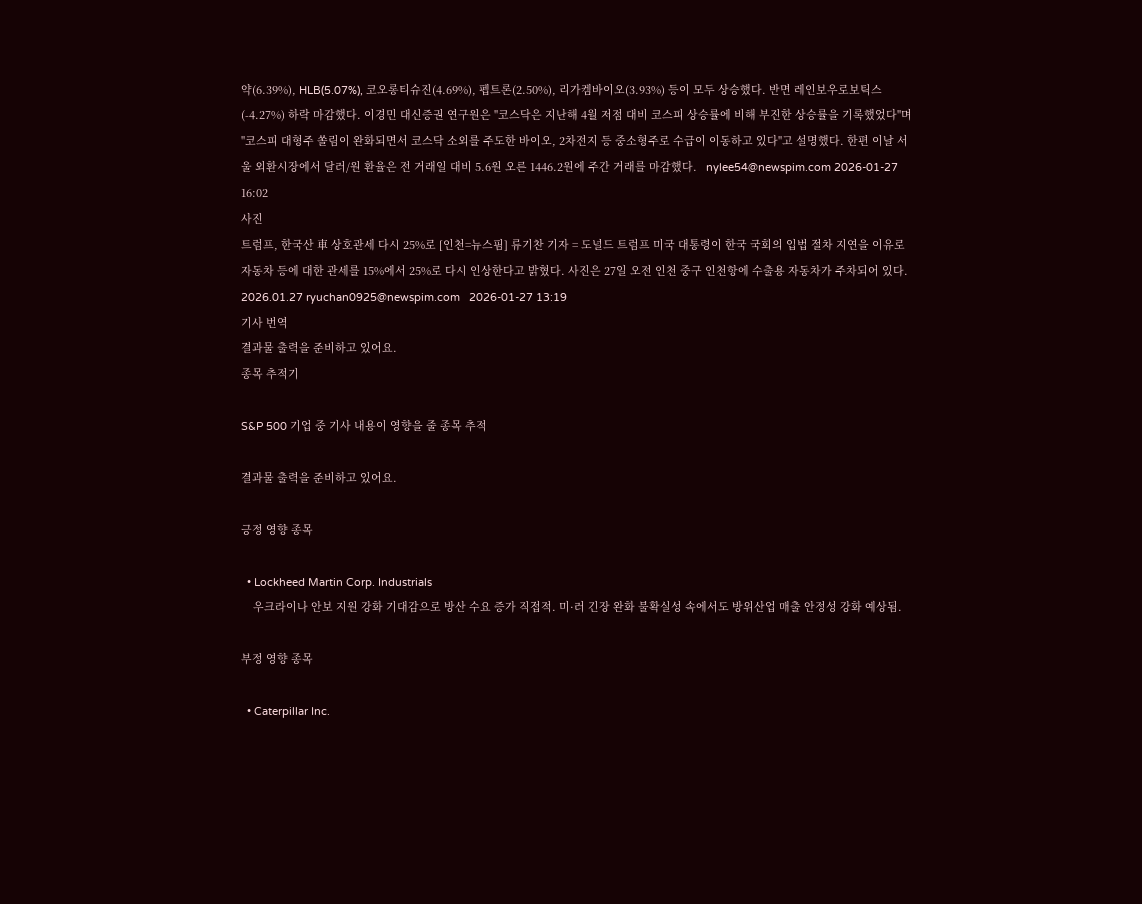약(6.39%), HLB(5.07%), 코오롱티슈진(4.69%), 펩트론(2.50%), 리가켐바이오(3.93%) 등이 모두 상승했다. 반면 레인보우로보틱스(-4.27%) 하락 마감했다. 이경민 대신증권 연구원은 "코스닥은 지난해 4월 저점 대비 코스피 상승률에 비해 부진한 상승률을 기록했었다"며 "코스피 대형주 쏠림이 완화되면서 코스닥 소외를 주도한 바이오, 2차전지 등 중소형주로 수급이 이동하고 있다"고 설명했다. 한편 이날 서울 외환시장에서 달러/원 환율은 전 거래일 대비 5.6원 오른 1446.2원에 주간 거래를 마감했다.   nylee54@newspim.com 2026-01-27 16:02
사진
트럼프, 한국산 車 상호관세 다시 25%로 [인천=뉴스핌] 류기찬 기자 = 도널드 트럼프 미국 대통령이 한국 국회의 입법 절차 지연을 이유로 자동차 등에 대한 관세를 15%에서 25%로 다시 인상한다고 밝혔다. 사진은 27일 오전 인천 중구 인천항에 수출용 자동차가 주차되어 있다. 2026.01.27 ryuchan0925@newspim.com   2026-01-27 13:19
기사 번역
결과물 출력을 준비하고 있어요.
종목 추적기

S&P 500 기업 중 기사 내용이 영향을 줄 종목 추적

결과물 출력을 준비하고 있어요.

긍정 영향 종목

  • Lockheed Martin Corp. Industrials
    우크라이나 안보 지원 강화 기대감으로 방산 수요 증가 직접적. 미·러 긴장 완화 불확실성 속에서도 방위산업 매출 안정성 강화 예상됨.

부정 영향 종목

  • Caterpillar Inc.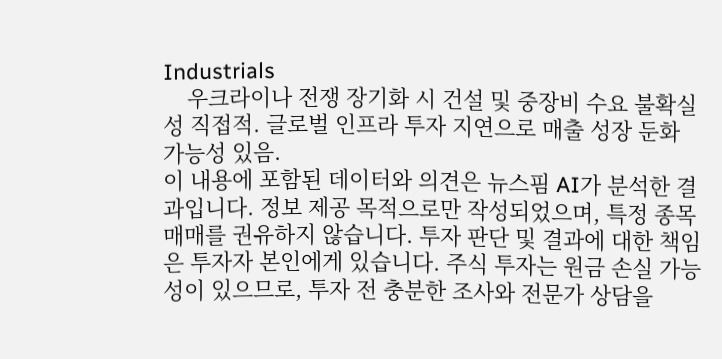Industrials
    우크라이나 전쟁 장기화 시 건설 및 중장비 수요 불확실성 직접적. 글로벌 인프라 투자 지연으로 매출 성장 둔화 가능성 있음.
이 내용에 포함된 데이터와 의견은 뉴스핌 AI가 분석한 결과입니다. 정보 제공 목적으로만 작성되었으며, 특정 종목 매매를 권유하지 않습니다. 투자 판단 및 결과에 대한 책임은 투자자 본인에게 있습니다. 주식 투자는 원금 손실 가능성이 있으므로, 투자 전 충분한 조사와 전문가 상담을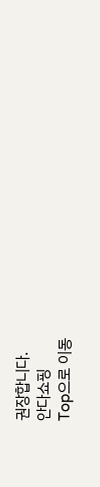권장합니다.
안다쇼핑
Top으로 이동